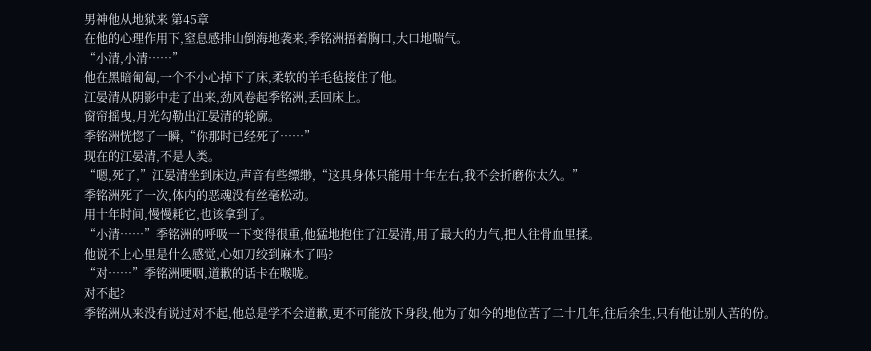男神他从地狱来 第45章
在他的心理作用下,窒息感排山倒海地袭来,季铭洲捂着胸口,大口地喘气。
“小清,小清……”
他在黑暗匍匐,一个不小心掉下了床,柔软的羊毛毡接住了他。
江晏清从阴影中走了出来,劲风卷起季铭洲,丢回床上。
窗帘摇曳,月光勾勒出江晏清的轮廓。
季铭洲恍惚了一瞬,“你那时已经死了……”
现在的江晏清,不是人类。
“嗯,死了,”江晏清坐到床边,声音有些缥缈,“这具身体只能用十年左右,我不会折磨你太久。”
季铭洲死了一次,体内的恶魂没有丝毫松动。
用十年时间,慢慢耗它,也该拿到了。
“小清……”季铭洲的呼吸一下变得很重,他猛地抱住了江晏清,用了最大的力气,把人往骨血里揉。
他说不上心里是什么感觉,心如刀绞到麻木了吗?
“对……”季铭洲哽咽,道歉的话卡在喉咙。
对不起?
季铭洲从来没有说过对不起,他总是学不会道歉,更不可能放下身段,他为了如今的地位苦了二十几年,往后余生,只有他让别人苦的份。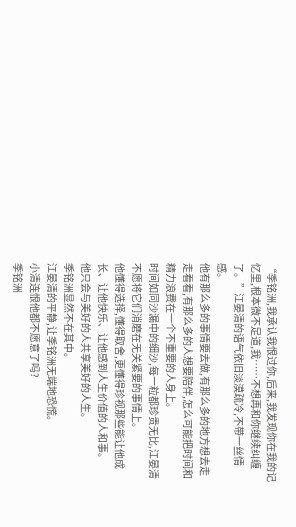“季铭洲,我承认我恨过你,后来,我发现你在我的记忆里,根本微不足道,我……不想再和你继续纠缠了。”江晏清的语气依旧淡漠疏冷,不带一丝情感。
他有那么多的事情要去做,有那么多的地方想去走走看看,有那么多的人想要陪伴,怎么可能把时间和精力浪费在一个不重要的人身上。
时间如同沙漏中的细沙,每一粒都珍贵无比,江晏清不愿将它们消磨在无关紧要的事情上。
他懂得选择,懂得取舍,更懂得珍视那些能让他成长、让他快乐、让他感到人生价值的人和事。
他只会与美好的人共享美好的人生。
季铭洲显然不在其中。
江晏清的平静,让季铭洲无端地恐慌。
小清连恨他都不愿意了吗?
季铭洲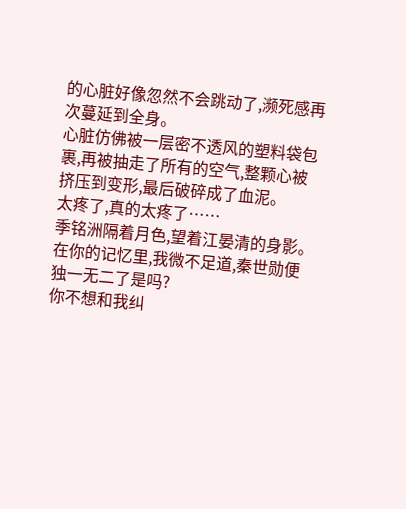的心脏好像忽然不会跳动了,濒死感再次蔓延到全身。
心脏仿佛被一层密不透风的塑料袋包裹,再被抽走了所有的空气,整颗心被挤压到变形,最后破碎成了血泥。
太疼了,真的太疼了……
季铭洲隔着月色,望着江晏清的身影。
在你的记忆里,我微不足道,秦世勋便独一无二了是吗?
你不想和我纠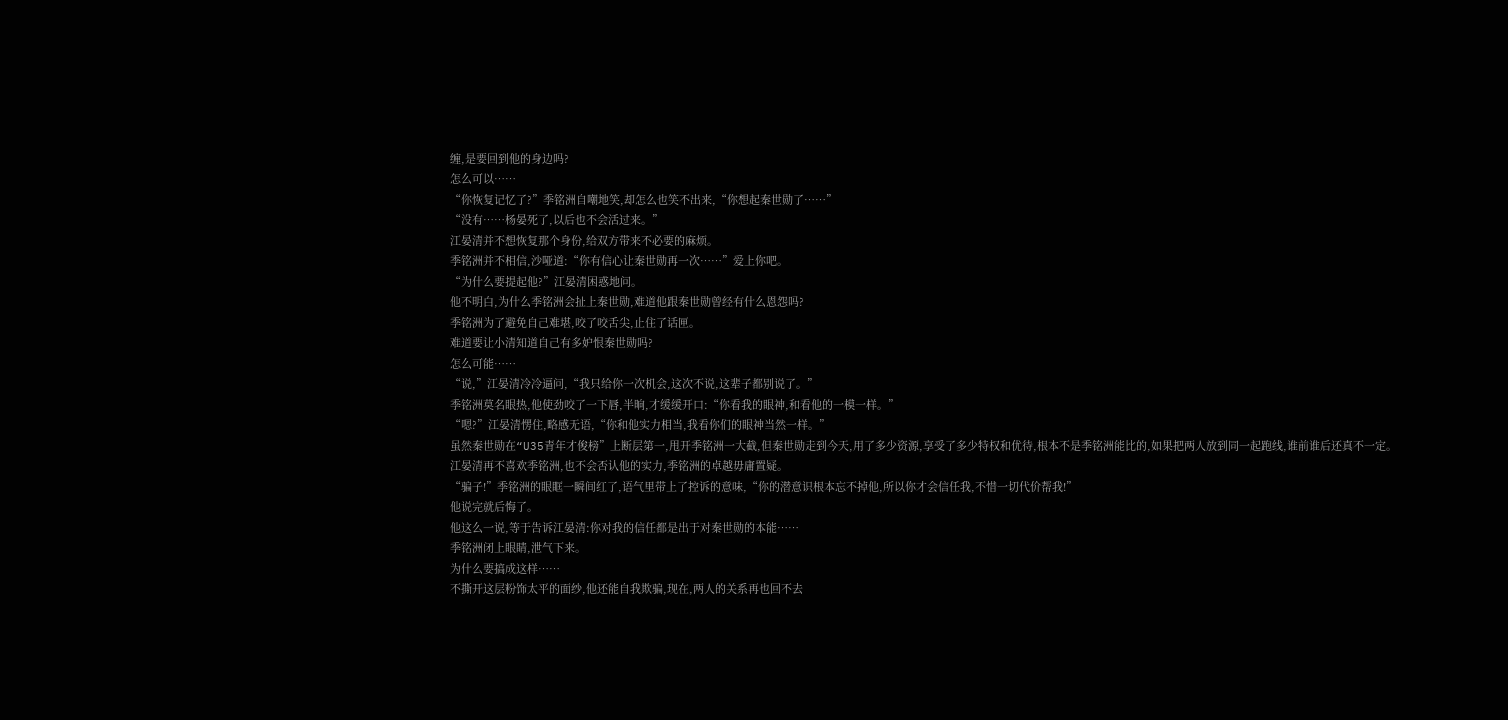缠,是要回到他的身边吗?
怎么可以……
“你恢复记忆了?”季铭洲自嘲地笑,却怎么也笑不出来,“你想起秦世勋了……”
“没有……杨晏死了,以后也不会活过来。”
江晏清并不想恢复那个身份,给双方带来不必要的麻烦。
季铭洲并不相信,沙哑道:“你有信心让秦世勋再一次……”爱上你吧。
“为什么要提起他?”江晏清困惑地问。
他不明白,为什么季铭洲会扯上秦世勋,难道他跟秦世勋曾经有什么恩怨吗?
季铭洲为了避免自己难堪,咬了咬舌尖,止住了话匣。
难道要让小清知道自己有多妒恨秦世勋吗?
怎么可能……
“说,”江晏清冷冷逼问,“我只给你一次机会,这次不说,这辈子都别说了。”
季铭洲莫名眼热,他使劲咬了一下唇,半晌,才缓缓开口:“你看我的眼神,和看他的一模一样。”
“嗯?”江晏清愣住,略感无语,“你和他实力相当,我看你们的眼神当然一样。”
虽然秦世勋在“U35青年才俊榜”上断层第一,甩开季铭洲一大截,但秦世勋走到今天,用了多少资源,享受了多少特权和优待,根本不是季铭洲能比的,如果把两人放到同一起跑线,谁前谁后还真不一定。
江晏清再不喜欢季铭洲,也不会否认他的实力,季铭洲的卓越毋庸置疑。
“骗子!”季铭洲的眼眶一瞬间红了,语气里带上了控诉的意味,“你的潜意识根本忘不掉他,所以你才会信任我,不惜一切代价帮我!”
他说完就后悔了。
他这么一说,等于告诉江晏清:你对我的信任都是出于对秦世勋的本能……
季铭洲闭上眼睛,泄气下来。
为什么要搞成这样……
不撕开这层粉饰太平的面纱,他还能自我欺骗,现在,两人的关系再也回不去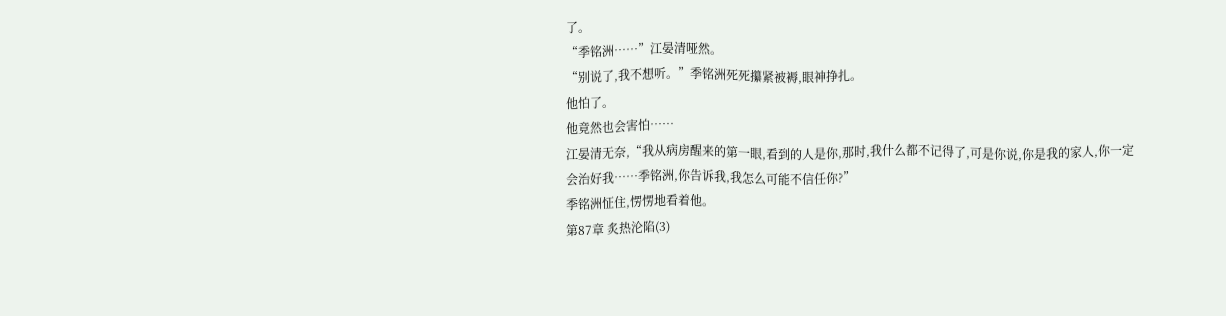了。
“季铭洲……”江晏清哑然。
“别说了,我不想听。”季铭洲死死攥紧被褥,眼神挣扎。
他怕了。
他竟然也会害怕……
江晏清无奈,“我从病房醒来的第一眼,看到的人是你,那时,我什么都不记得了,可是你说,你是我的家人,你一定会治好我……季铭洲,你告诉我,我怎么可能不信任你?”
季铭洲怔住,愣愣地看着他。
第87章 炙热沦陷(3)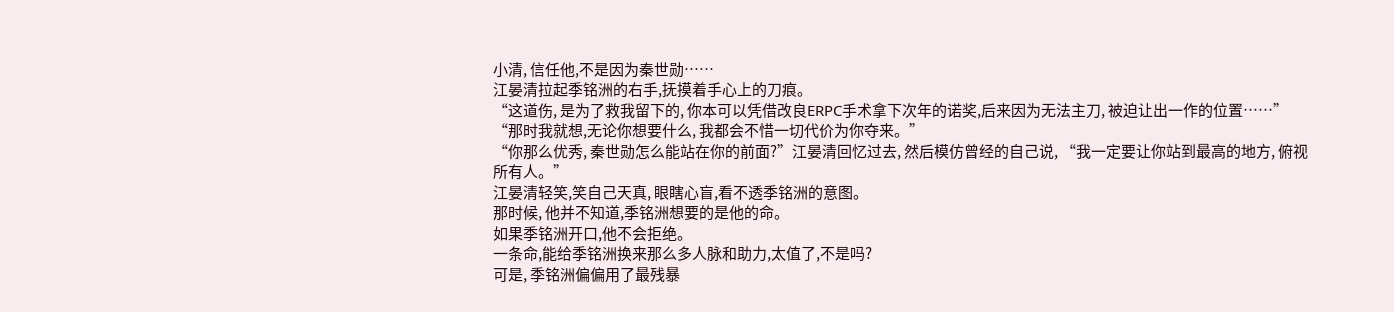小清, 信任他,不是因为秦世勋……
江晏清拉起季铭洲的右手,抚摸着手心上的刀痕。
“这道伤, 是为了救我留下的, 你本可以凭借改良ERPC手术拿下次年的诺奖,后来因为无法主刀, 被迫让出一作的位置……”
“那时我就想,无论你想要什么, 我都会不惜一切代价为你夺来。”
“你那么优秀, 秦世勋怎么能站在你的前面?”江晏清回忆过去, 然后模仿曾经的自己说, “我一定要让你站到最高的地方, 俯视所有人。”
江晏清轻笑,笑自己天真, 眼瞎心盲,看不透季铭洲的意图。
那时候, 他并不知道,季铭洲想要的是他的命。
如果季铭洲开口,他不会拒绝。
一条命,能给季铭洲换来那么多人脉和助力,太值了,不是吗?
可是, 季铭洲偏偏用了最残暴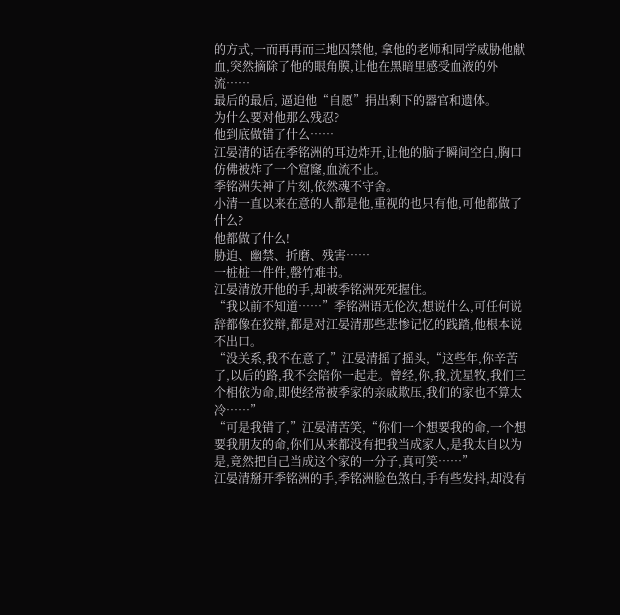的方式,一而再再而三地囚禁他, 拿他的老师和同学威胁他献血,突然摘除了他的眼角膜,让他在黑暗里感受血液的外流……
最后的最后, 逼迫他“自愿”捐出剩下的器官和遗体。
为什么要对他那么残忍?
他到底做错了什么……
江晏清的话在季铭洲的耳边炸开,让他的脑子瞬间空白,胸口仿佛被炸了一个窟窿,血流不止。
季铭洲失神了片刻,依然魂不守舍。
小清一直以来在意的人都是他,重视的也只有他,可他都做了什么?
他都做了什么!
胁迫、幽禁、折磨、残害……
一桩桩一件件,罄竹难书。
江晏清放开他的手,却被季铭洲死死握住。
“我以前不知道……”季铭洲语无伦次,想说什么,可任何说辞都像在狡辩,都是对江晏清那些悲惨记忆的践踏,他根本说不出口。
“没关系,我不在意了,”江晏清摇了摇头,“这些年,你辛苦了,以后的路,我不会陪你一起走。曾经,你,我,沈星牧,我们三个相依为命,即使经常被季家的亲戚欺压,我们的家也不算太冷……”
“可是我错了,”江晏清苦笑,“你们一个想要我的命,一个想要我朋友的命,你们从来都没有把我当成家人,是我太自以为是,竟然把自己当成这个家的一分子,真可笑……”
江晏清掰开季铭洲的手,季铭洲脸色煞白,手有些发抖,却没有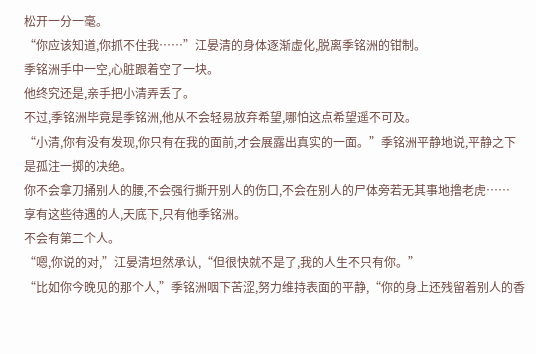松开一分一毫。
“你应该知道,你抓不住我……”江晏清的身体逐渐虚化,脱离季铭洲的钳制。
季铭洲手中一空,心脏跟着空了一块。
他终究还是,亲手把小清弄丢了。
不过,季铭洲毕竟是季铭洲,他从不会轻易放弃希望,哪怕这点希望遥不可及。
“小清,你有没有发现,你只有在我的面前,才会展露出真实的一面。”季铭洲平静地说,平静之下是孤注一掷的决绝。
你不会拿刀捅别人的腰,不会强行撕开别人的伤口,不会在别人的尸体旁若无其事地撸老虎……
享有这些待遇的人,天底下,只有他季铭洲。
不会有第二个人。
“嗯,你说的对,”江晏清坦然承认,“但很快就不是了,我的人生不只有你。”
“比如你今晚见的那个人,”季铭洲咽下苦涩,努力维持表面的平静,“你的身上还残留着别人的香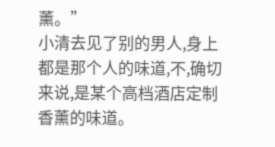薰。”
小清去见了别的男人,身上都是那个人的味道,不,确切来说,是某个高档酒店定制香薰的味道。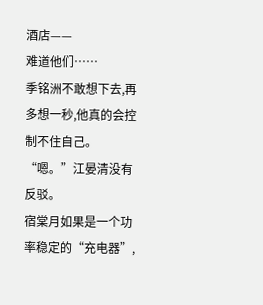酒店——
难道他们……
季铭洲不敢想下去,再多想一秒,他真的会控制不住自己。
“嗯。”江晏清没有反驳。
宿棠月如果是一个功率稳定的“充电器”,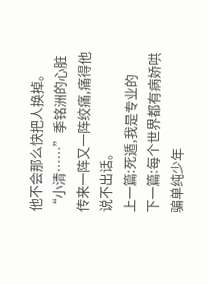他不会那么快把人换掉。
“小清……”季铭洲的心脏传来一阵又一阵绞痛,痛得他说不出话。
上一篇:死遁,我是专业的
下一篇:每个世界都有病娇哄骗单纯少年